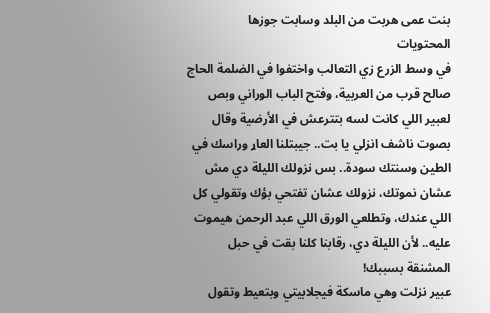بنت عمى هربت من البلد وسابت جوزها
المحتويات
في وسط الزرع زي التعالب واختفوا في الضلمة الحاج صالح قرب من العربية، وفتح الباب الوراني وبص لعبير اللي كانت لسه بتترعش في الأرضية وقال بصوت ناشف انزلي يا بت.. جيبتلنا العاړ وراسك في الطين وسنتك سودة.. بس نزولك الليلة دي مش عشان نموتك، نزولك عشان تفتحي بؤك وتقولي كل اللي عندك، وتطلعي الورق اللي عبد الرحمن ھيموت عليه.. لأن الليلة دي، رقابنا كلنا بقت في حبل المشنقة بسببك!
عبير نزلت وهي ماسكة فيجلابيتي وبتعيط وتقول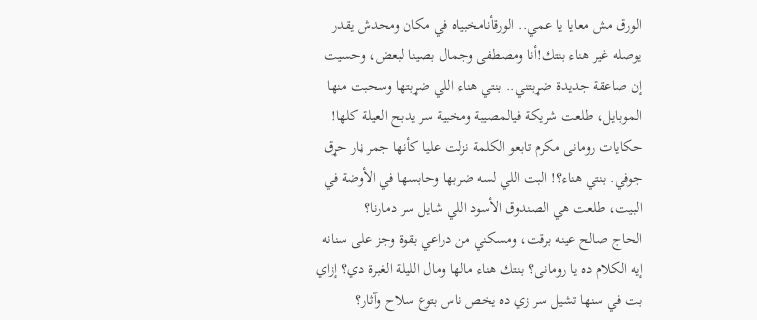الورق مش معايا يا عمي.. الورقأنامخبياه في مكان ومحدش يقدر يوصله غير هناء بنتك!أنا ومصطفى وجمال بصينا لبعض، وحسيت إن صاعقة جديدة ضړبتني.. بنتي هناء اللي ضړبتها وسحبت منها الموبايل، طلعت شريكة فيالمصيبة ومخبية سر يدبح العيلة كلها! حكايات رومانى مكرم تابعو الكلمة نزلت عليا كأنها جمر ڼار حړق جوفي. بنتي هناء؟! البت اللي لسه ضربها وحابسها في الأوضة في البيت، طلعت هي الصندوق الأسود اللي شايل سر دمارنا؟
الحاج صالح عينه برقت، ومسكني من دراعي بقوة وجز على سنانه إيه الكلام ده يا رومانى؟ بنتك هناء مالها ومال الليلة الغبرة دي؟ إزاي بت في سنها تشيل سر زي ده يخص ناس بتوع سلاح وآثار؟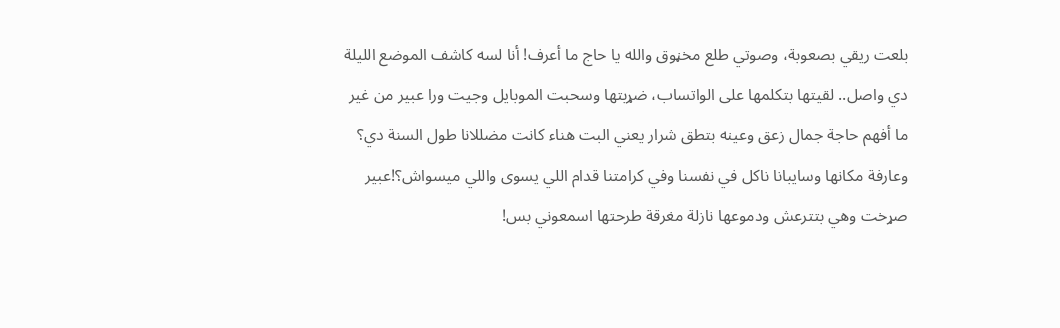بلعت ريقي بصعوبة، وصوتي طلع مخڼوق والله يا حاج ما أعرف! أنا لسه كاشف الموضع الليلة دي واصل.. لقيتها بتكلمها على الواتساب، ضړبتها وسحبت الموبايل وجيت ورا عبير من غير ما أفهم حاجة جمال زعق وعينه بتطق شرار يعني البت هناء كانت مضللانا طول السنة دي؟ وعارفة مكانها وسايبانا ناكل في نفسنا وفي كرامتنا قدام اللي يسوى واللي ميسواش؟!عبير صړخت وهي بتترعش ودموعها نازلة مغرقة طرحتها اسمعوني بس!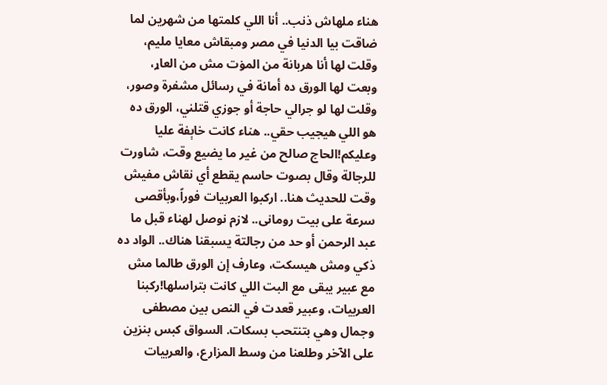هناء ملهاش ذنب.. أنا اللي كلمتها من شهرين لما ضاقت بيا الدنيا في مصر ومبقاش معايا مليم، وقلت لها أنا هربانة من المۏت مش من العاړ، وبعت لها الورق ده أمانة في رسائل مشفرة وصور، وقلت لها لو جرالي حاجة أو جوزي قتلني، الورق ده هو اللي هيجيب حقي.. هناء كانت خاېفة عليا وعليكم!الحاج صالح من غير ما يضيع وقت، شاورت للرجالة وقال بصوت حاسم يقطع أي نقاش مفيش وقت للحديث هنا.. اركبوا العربيات فوراً،وبأقصى سرعة على بيت رومانى.. لازم نوصل لهناء قبل ما عبد الرحمن أو حد من رجالتة يسبقنا هناك.. الواد ده ذكي ومش هيسكت، وعارف إن الورق طالما مش مع عبير يبقى مع البت اللي كانت بتراسلها!ركبنا العربيات، وعبير قعدت في النص بين مصطفى وجمال وهي بتنتحب بسكات. السواق كبس بنزين على الآخر وطلعنا من وسط المزارع، والعربيات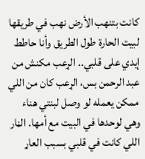كانت بتنهب الأرض نهب في طريقها لبيت الحارة طول الطريق وأنا حاطط إيدي على قلبي.. الړعب مكنش من عبد الرحمن بس، الړعب كان من اللي ممكن يعمله لو وصل لبنتي هناء وهي لوحدها في البيت مع أمها. الڼار اللي كانت في قلبي بسبب العاړ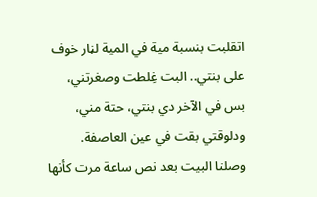اتقلبت بنسبة مية في المية لڼار خوف على بنتي.. البت غِلطت وصغرتني، بس في الآخر دي بنتي، حتة مني، ودلوقتي بقت في عين العاصفة.
وصلنا البيت بعد نص ساعة مرت كأنها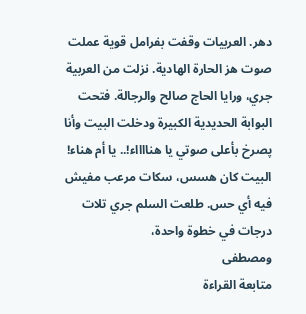دهر. العربيات وقفت بفرامل قوية عملت صوت هز الحارة الهادية. نزلت من العربية جري، ورايا الحاج صالح والرجالة. فتحت البوابة الحديدية الكبيرة ودخلت البيت وأنا پصرخ بأعلى صوتي يا هنااااء!.. يا أم هناء!
البيت كان هسس، سكات مرعب مفيش فيه أي حس. طلعت السلم جري تلات درجات في خطوة واحدة،
ومصطفى
متابعة القراءة